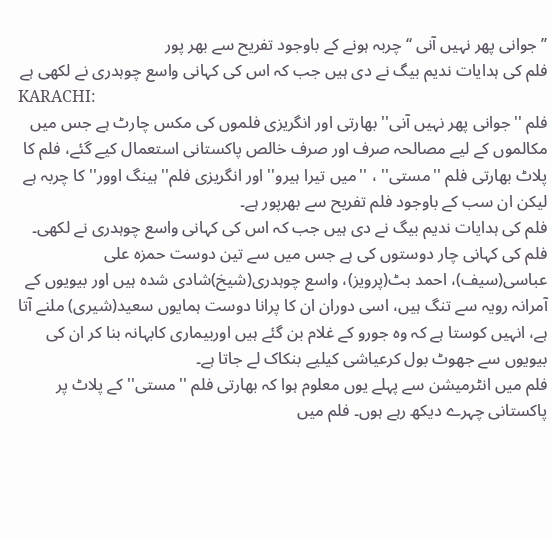’’جوانی پھر نہیں آنی ‘‘چربہ ہونے کے باوجود تفریح سے بھر پور
فلم کی ہدایات ندیم بیگ نے دی ہیں جب کہ اس کی کہانی واسع چوہدری نے لکھی ہے
KARACHI:
فلم ''جوانی پھر نہیں آنی'' بھارتی اور انگریزی فلموں کی مکس چارٹ ہے جس میں مکالموں کے لیے مصالحہ صرف اور صرف خالص پاکستانی استعمال کیے گئے، فلم کا پلاٹ بھارتی فلم ''مستی'' ، ''میں تیرا ہیرو'' اور انگریزی فلم''ہینگ اوور'' کا چربہ ہے لیکن ان سب کے باوجود فلم تفریح سے بھرپور ہے۔
فلم کی ہدایات ندیم بیگ نے دی ہیں جب کہ اس کی کہانی واسع چوہدری نے لکھی۔ فلم کی کہانی چار دوستوں کی ہے جس میں سے تین دوست حمزہ علی عباسی(سیف)، احمد بٹ(پرویز)، واسع چوہدری(شیخ)شادی شدہ ہیں اور بیویوں کے آمرانہ رویہ سے تنگ ہیں، اسی دوران ان کا پرانا دوست ہمایوں سعید(شیری) ملنے آتا ہے، انہیں کوستا ہے کہ وہ جورو کے غلام بن گئے ہیں اوربیماری کابہانہ بنا کر ان کی بیویوں سے جھوٹ بول کرعیاشی کیلیے بنکاک لے جاتا ہے۔
فلم میں انٹرمیشن سے پہلے یوں معلوم ہوا کہ بھارتی فلم ''مستی'' کے پلاٹ پر پاکستانی چہرے دیکھ رہے ہوں۔ فلم میں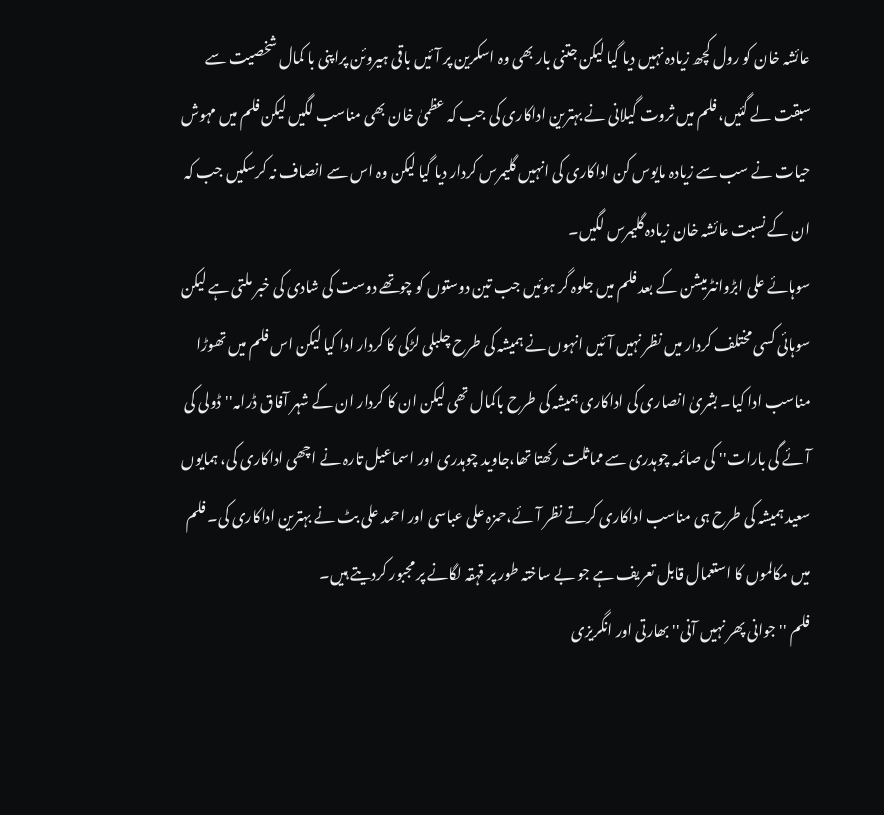عائشہ خان کو رول کچھ زیادہ نہیں دیا گیا لیکن جتنی بار بھی وہ اسکرین پر آئیں باقی ہیروئن پراپنی با کمال شخصیت سے سبقت لے گئیں، فلم میں ثروت گیلانی نے بہترین اداکاری کی جب کہ عظمیٰ خان بھی مناسب لگیں لیکن فلم میں مہوش حیات نے سب سے زیادہ مایوس کن اداکاری کی انہیں گلیمرس کردار دیا گیا لیکن وہ اس سے انصاف نہ کرسکیں جب کہ ان کے نسبت عائشہ خان زیادہ گلیمرس لگیں۔
سوہائے علی ابڑوانٹرمیشن کے بعد فلم میں جلوہ گر ہوئیں جب تین دوستوں کو چوتھے دوست کی شادی کی خبر ملتی ہے لیکن سوہائی کسی مختلف کردار میں نظر نہیں آئیں انہوں نے ہمیشہ کی طرح چلبلی لڑکی کا کردار ادا کیا لیکن اس فلم میں تھوڑا مناسب ادا کیا۔ بشریٰ انصاری کی اداکاری ہمیشہ کی طرح باکمال تھی لیکن ان کا کردار ان کے شہر آفاق ڈرامہ''ڈولی کی آئے گی بارات'' کی صائمہ چوہدری سے مماثلت رکھتا تھا،جاوید چوہدری اور اسماعیل تارہ نے اچھی اداکاری کی، ہمایوں سعید ہمیشہ کی طرح ہی مناسب اداکاری کرتے نظر آئے،حمزہ علی عباسی اور احمد علی بٹ نے بہترین اداکاری کی۔ فلم میں مکالموں کا استعمال قابل تعریف ہے جو بے ساختہ طور پر قہقہ لگانے پر مجبور کردیتے ہیں۔
فلم ''جوانی پھر نہیں آنی'' بھارتی اور انگریزی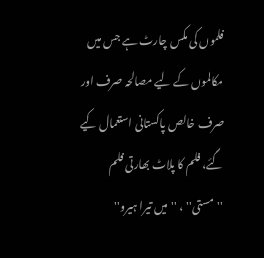فلموں کی مکس چارٹ ہے جس میں مکالموں کے لیے مصالحہ صرف اور صرف خالص پاکستانی استعمال کیے گئے، فلم کا پلاٹ بھارتی فلم ''مستی'' ، ''میں تیرا ہیرو''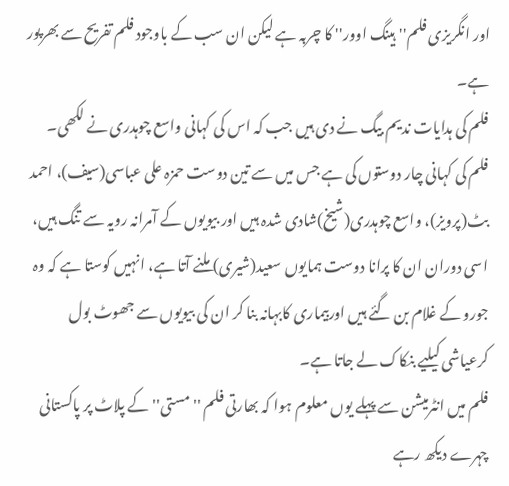اور انگریزی فلم''ہینگ اوور'' کا چربہ ہے لیکن ان سب کے باوجود فلم تفریح سے بھرپور ہے۔
فلم کی ہدایات ندیم بیگ نے دی ہیں جب کہ اس کی کہانی واسع چوہدری نے لکھی۔ فلم کی کہانی چار دوستوں کی ہے جس میں سے تین دوست حمزہ علی عباسی(سیف)، احمد بٹ(پرویز)، واسع چوہدری(شیخ)شادی شدہ ہیں اور بیویوں کے آمرانہ رویہ سے تنگ ہیں، اسی دوران ان کا پرانا دوست ہمایوں سعید(شیری) ملنے آتا ہے، انہیں کوستا ہے کہ وہ جورو کے غلام بن گئے ہیں اوربیماری کابہانہ بنا کر ان کی بیویوں سے جھوٹ بول کرعیاشی کیلیے بنکاک لے جاتا ہے۔
فلم میں انٹرمیشن سے پہلے یوں معلوم ہوا کہ بھارتی فلم ''مستی'' کے پلاٹ پر پاکستانی چہرے دیکھ رہے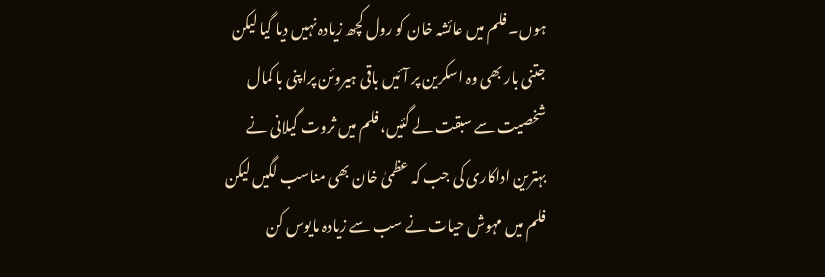ہوں۔ فلم میں عائشہ خان کو رول کچھ زیادہ نہیں دیا گیا لیکن جتنی بار بھی وہ اسکرین پر آئیں باقی ہیروئن پراپنی با کمال شخصیت سے سبقت لے گئیں، فلم میں ثروت گیلانی نے بہترین اداکاری کی جب کہ عظمیٰ خان بھی مناسب لگیں لیکن فلم میں مہوش حیات نے سب سے زیادہ مایوس کن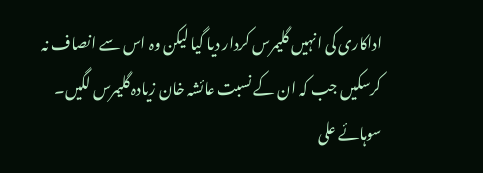اداکاری کی انہیں گلیمرس کردار دیا گیا لیکن وہ اس سے انصاف نہ کرسکیں جب کہ ان کے نسبت عائشہ خان زیادہ گلیمرس لگیں۔
سوہائے علی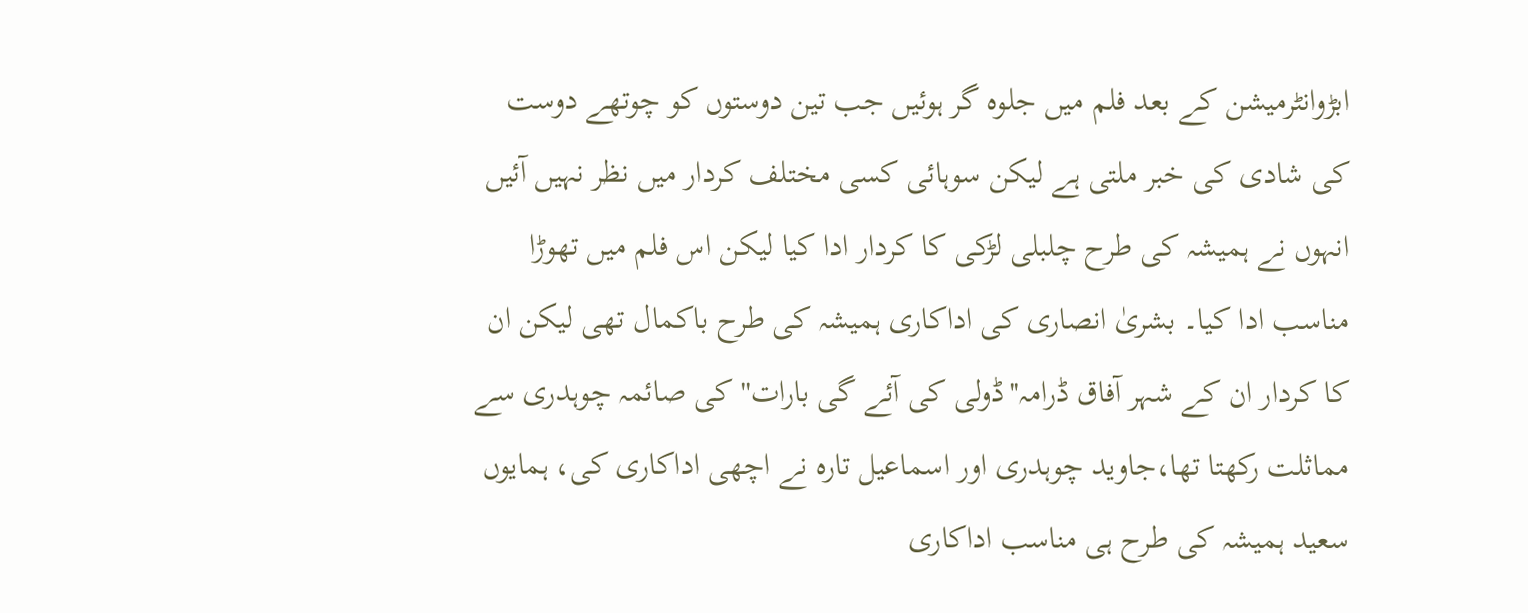ابڑوانٹرمیشن کے بعد فلم میں جلوہ گر ہوئیں جب تین دوستوں کو چوتھے دوست کی شادی کی خبر ملتی ہے لیکن سوہائی کسی مختلف کردار میں نظر نہیں آئیں انہوں نے ہمیشہ کی طرح چلبلی لڑکی کا کردار ادا کیا لیکن اس فلم میں تھوڑا مناسب ادا کیا۔ بشریٰ انصاری کی اداکاری ہمیشہ کی طرح باکمال تھی لیکن ان کا کردار ان کے شہر آفاق ڈرامہ''ڈولی کی آئے گی بارات'' کی صائمہ چوہدری سے مماثلت رکھتا تھا،جاوید چوہدری اور اسماعیل تارہ نے اچھی اداکاری کی، ہمایوں سعید ہمیشہ کی طرح ہی مناسب اداکاری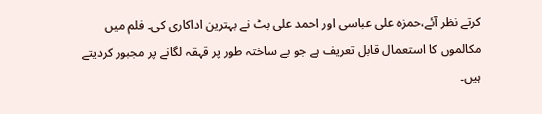کرتے نظر آئے،حمزہ علی عباسی اور احمد علی بٹ نے بہترین اداکاری کی۔ فلم میں مکالموں کا استعمال قابل تعریف ہے جو بے ساختہ طور پر قہقہ لگانے پر مجبور کردیتے ہیں۔